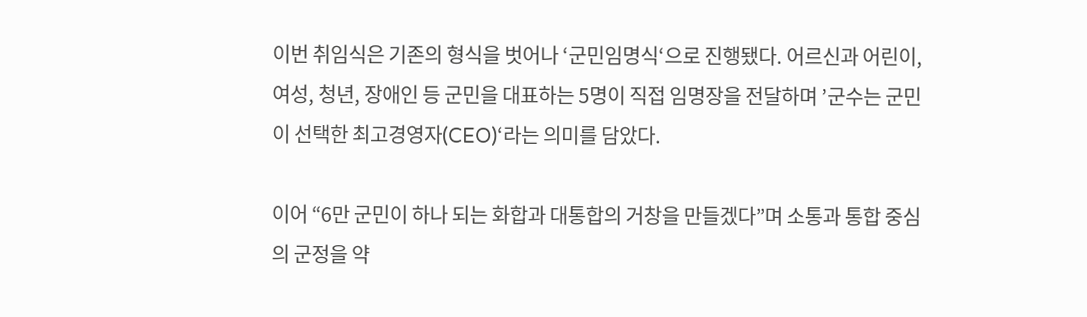이번 취임식은 기존의 형식을 벗어나 ‘군민임명식‘으로 진행됐다. 어르신과 어린이, 여성, 청년, 장애인 등 군민을 대표하는 5명이 직접 임명장을 전달하며 ’군수는 군민이 선택한 최고경영자(CEO)‘라는 의미를 담았다.

이어 “6만 군민이 하나 되는 화합과 대통합의 거창을 만들겠다”며 소통과 통합 중심의 군정을 약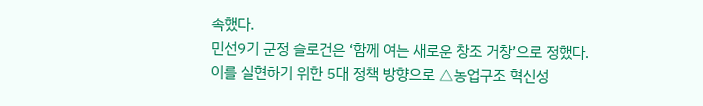속했다.
민선9기 군정 슬로건은 ‘함께 여는 새로운 창조 거창’으로 정했다. 이를 실현하기 위한 5대 정책 방향으로 △농업구조 혁신성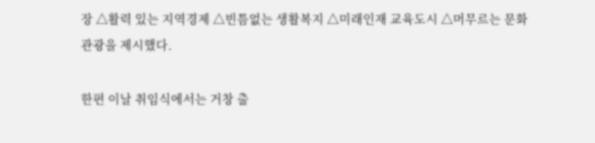장 △활력 있는 지역경제 △빈틈없는 생활복지 △미래인재 교육도시 △머무르는 문화관광을 제시했다.

한편 이날 취임식에서는 거창 출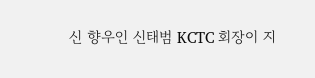신 향우인 신태범 KCTC 회장이 지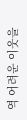역 어려운 이웃을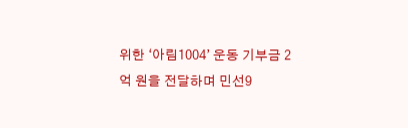위한 ‘아림1004’ 운동 기부금 2억 원을 전달하며 민선9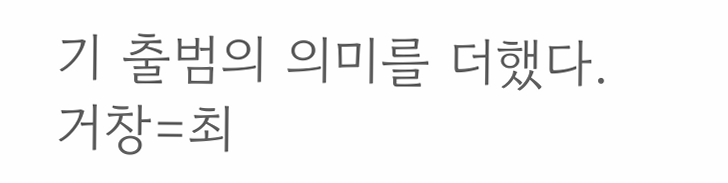기 출범의 의미를 더했다.
거창=최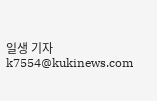일생 기자 k7554@kukinews.com